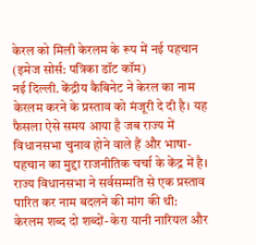केरल को मिली केरलम के रूप में नई पहचान (इमेज सोर्स: पत्रिका डॉट कॉम)
नई दिल्ली. केंद्रीय कैबिनेट ने केरल का नाम केरलम करने के प्रस्ताव को मंजूरी दे दी है। यह फैसला ऐसे समय आया है जब राज्य में विधानसभा चुनाव होने वाले हैं और भाषा-पहचान का मुद्दा राजनीतिक चर्चा के केंद्र में है। राज्य विधानसभा ने सर्वसम्मति से एक प्रस्ताव पारित कर नाम बदलने की मांग की थी:
केरलम शब्द दो शब्दों- केरा यानी नारियल और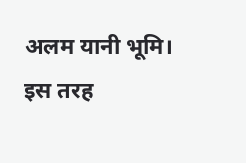अलम यानी भूमि। इस तरह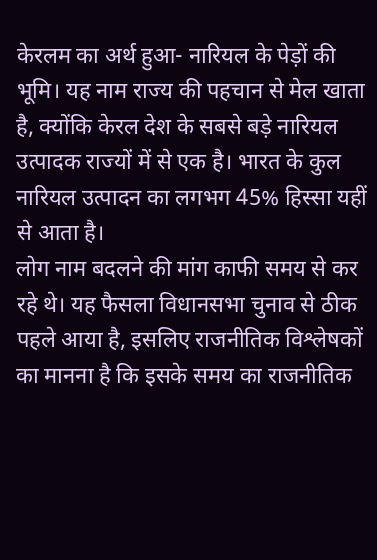केरलम का अर्थ हुआ- नारियल के पेड़ों की भूमि। यह नाम राज्य की पहचान से मेल खाता है, क्योंकि केरल देश के सबसे बड़े नारियल उत्पादक राज्यों में से एक है। भारत के कुल नारियल उत्पादन का लगभग 45% हिस्सा यहीं से आता है।
लोग नाम बदलने की मांग काफी समय से कर रहे थे। यह फैसला विधानसभा चुनाव से ठीक पहले आया है, इसलिए राजनीतिक विश्लेषकों का मानना है कि इसके समय का राजनीतिक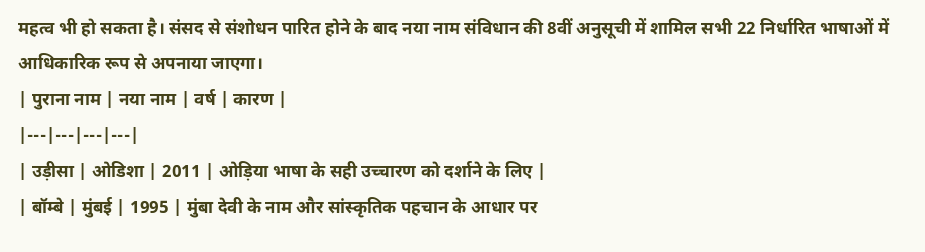महत्व भी हो सकता है। संसद से संशोधन पारित होने के बाद नया नाम संविधान की 8वीं अनुसूची में शामिल सभी 22 निर्धारित भाषाओं में आधिकारिक रूप से अपनाया जाएगा।
| पुराना नाम | नया नाम | वर्ष | कारण |
|---|---|---|---|
| उड़ीसा | ओडिशा | 2011 | ओड़िया भाषा के सही उच्चारण को दर्शाने के लिए |
| बॉम्बे | मुंबई | 1995 | मुंबा देवी के नाम और सांस्कृतिक पहचान के आधार पर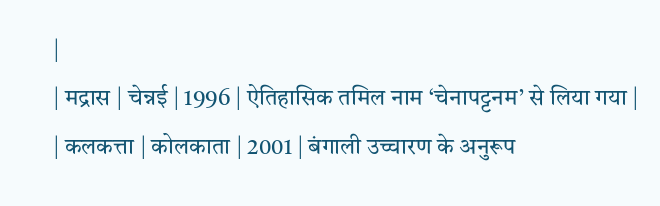|
| मद्रास | चेन्नई | 1996 | ऐतिहासिक तमिल नाम ‘चेनापट्टनम’ से लिया गया |
| कलकत्ता | कोलकाता | 2001 | बंगाली उच्चारण के अनुरूप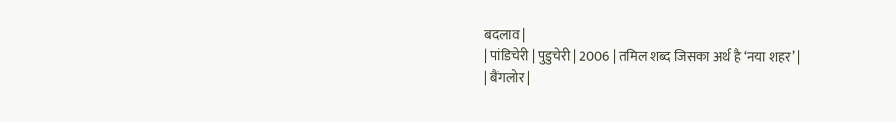बदलाव |
| पांडिचेरी | पुडुचेरी | 2006 | तमिल शब्द जिसका अर्थ है ‘नया शहर’ |
| बैंगलोर |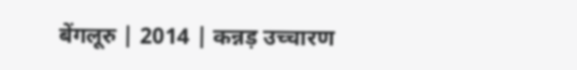बेंगलूरु | 2014 | कन्नड़ उच्चारण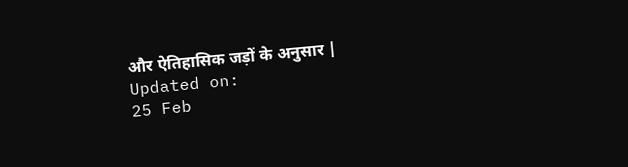और ऐतिहासिक जड़ों के अनुसार |
Updated on:
25 Feb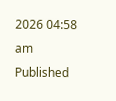2026 04:58 am
Published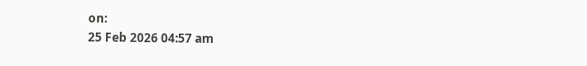on:
25 Feb 2026 04:57 am